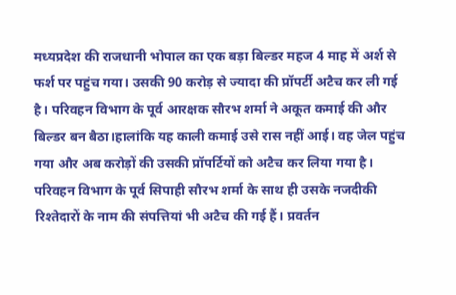मध्यप्रदेश की राजधानी भोपाल का एक बड़ा बिल्डर महज 4 माह में अर्श से फर्श पर पहुंच गया। उसकी 90 करोड़ से ज्यादा की प्रॉपर्टी अटैच कर ली गई है। परिवहन विभाग के पूर्व आरक्षक सौरभ शर्मा ने अकूत कमाई की और बिल्डर बन बैठा।हालांकि यह काली कमाई उसे रास नहीं आई। वह जेल पहुंच गया और अब करोड़ों की उसकी प्रॉपर्टियों को अटैच कर लिया गया है। परिवहन विभाग के पूर्व सिपाही सौरभ शर्मा के साथ ही उसके नजदीकी रिश्तेदारों के नाम की संपत्तियां भी अटैच की गई हैं। प्रवर्तन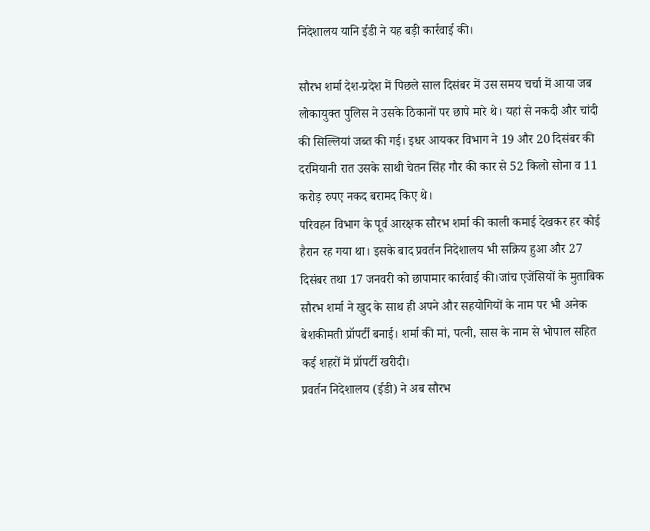निदेशालय यानि ईडी ने यह बड़ी कार्रवाई की।

सौरभ शर्मा देश-प्रदेश में पिछले साल दिसंबर में उस समय चर्चा में आया जब लोकायुक्त पुलिस ने उसके ठिकानों पर छापे मारे थे। यहां से नकदी और चांदी की सिल्लियां जब्त की गई। इधर आयकर विभाग ने 19 और 20 दिसंबर की दरमियानी रात उसके साथी चेतन सिंह गौर की कार से 52 किलो सोना व 11 करोड़ रुपए नकद बरामद किए थे।
परिवहन विभाग के पूर्व आरक्षक सौरभ शर्मा की काली कमाई देखकर हर कोई हैरान रह गया था। इसके बाद प्रवर्तन निदेशालय भी सक्रिय हुआ और 27 दिसंबर तथा 17 जनवरी को छापामार कार्रवाई की।जांच एजेंसियों के मुताबिक सौरभ शर्मा ने खुद के साथ ही अपने और सहयोगियों के नाम पर भी अनेक बेशकीमती प्रॉपर्टी बनाई। शर्मा की मां, पत्नी, सास के नाम से भोपाल सहित कई शहरों में प्रॉपर्टी खरीदी।
प्रवर्तन निदेशालय (ईडी) ने अब सौरभ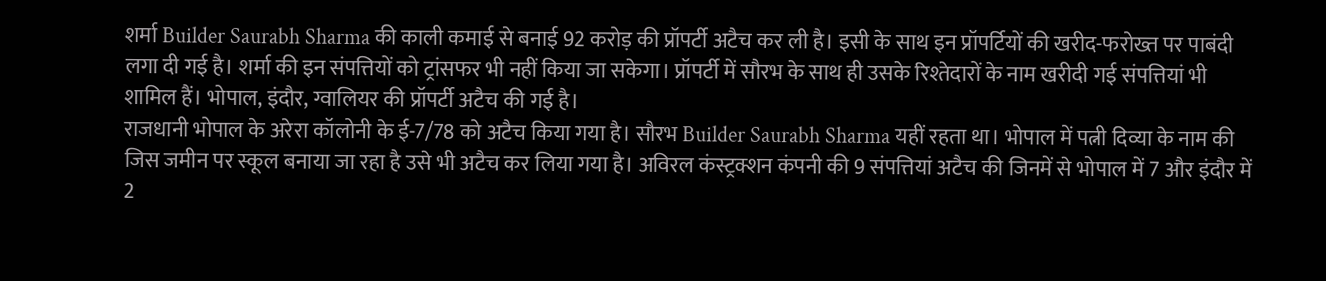शर्मा Builder Saurabh Sharma की काली कमाई से बनाई 92 करोड़ की प्रॉपर्टी अटैच कर ली है। इसी के साथ इन प्रॉपर्टियों की खरीद-फरोख्त पर पाबंदी लगा दी गई है। शर्मा की इन संपत्तियों को ट्रांसफर भी नहीं किया जा सकेगा। प्रॉपर्टी में सौरभ के साथ ही उसके रिश्तेदारों के नाम खरीदी गई संपत्तियां भी शामिल हैं। भोपाल, इंदौर, ग्वालियर की प्रॉपर्टी अटैच की गई है।
राजधानी भोपाल के अरेरा कॉलोनी के ई-7/78 को अटैच किया गया है। सौरभ Builder Saurabh Sharma यहीं रहता था। भोपाल में पत्नी दिव्या के नाम की जिस जमीन पर स्कूल बनाया जा रहा है उसे भी अटैच कर लिया गया है। अविरल कंस्ट्रक्शन कंपनी की 9 संपत्तियां अटैच की जिनमें से भोपाल में 7 और इंदौर में 2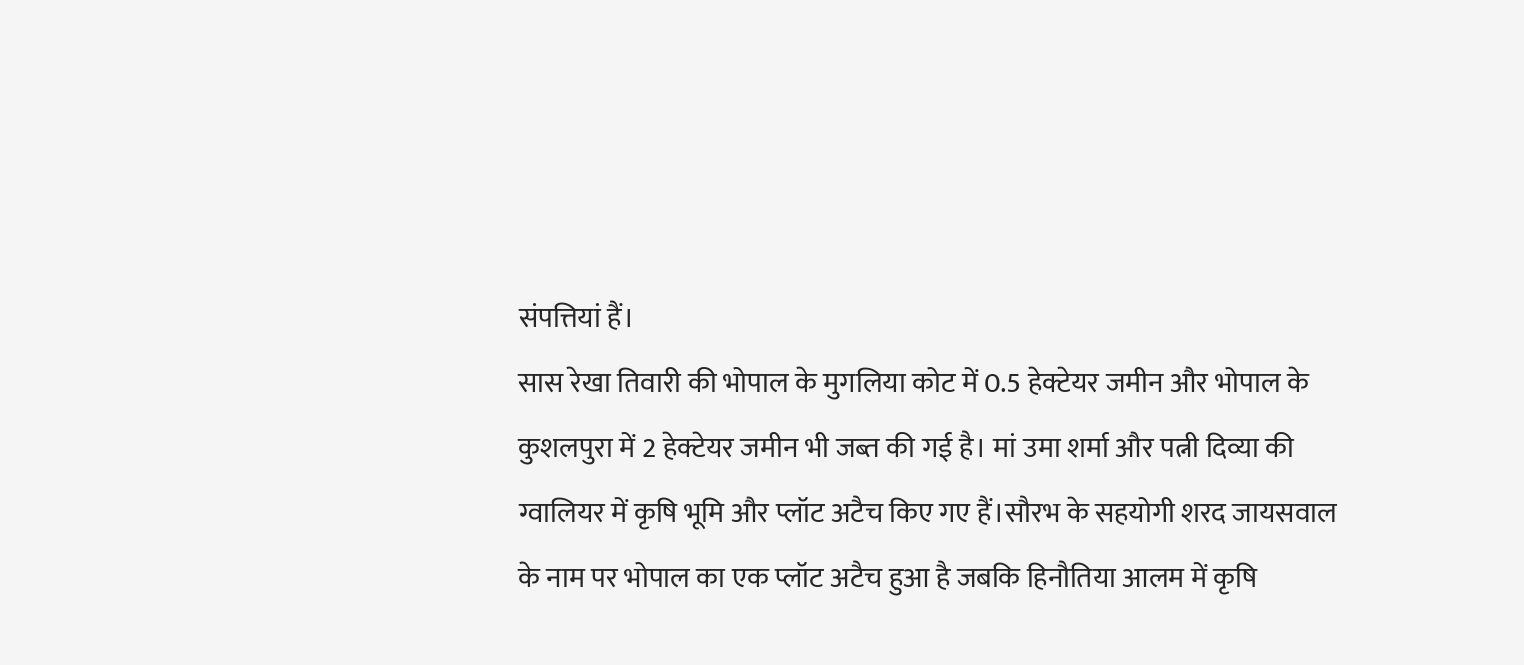संपत्तियां हैं।
सास रेखा तिवारी की भोपाल के मुगलिया कोट में 0.5 हेक्टेयर जमीन और भोपाल के कुशलपुरा में 2 हेक्टेयर जमीन भी जब्त की गई है। मां उमा शर्मा और पत्नी दिव्या की ग्वालियर में कृषि भूमि और प्लॉट अटैच किए गए हैं।सौरभ के सहयोगी शरद जायसवाल के नाम पर भोपाल का एक प्लॉट अटैच हुआ है जबकि हिनौतिया आलम में कृषि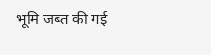भूमि जब्त की गई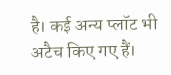है। कई अन्य प्लॉट भी अटैच किए गए हैं।